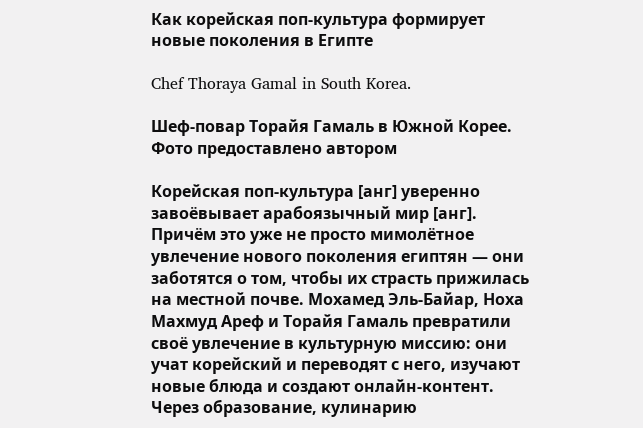Как корейская поп-культура формирует новые поколения в Египте

Chef Thoraya Gamal in South Korea.

Шеф-повар Торайя Гамаль в Южной Корее. Фото предоставлено автором

Корейская поп-культура [анг] уверенно завоёвывает арабоязычный мир [анг]. Причём это уже не просто мимолётное увлечение нового поколения египтян — они заботятся о том, чтобы их страсть прижилась на местной почве. Мохамед Эль-Байар, Ноха Махмуд Ареф и Торайя Гамаль превратили своё увлечение в культурную миссию: они учат корейский и переводят с него, изучают новые блюда и создают онлайн-контент. Через образование, кулинарию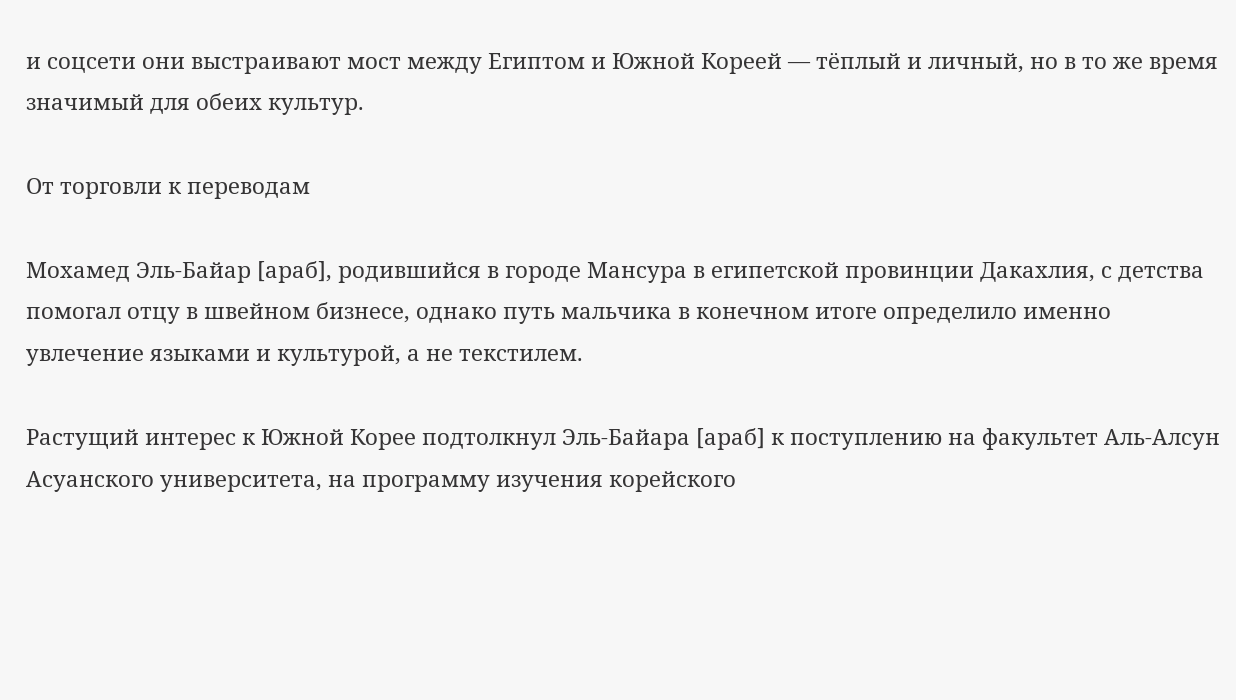и соцсети они выстраивают мост между Египтом и Южной Кореей — тёплый и личный, но в то же время значимый для обеих культур.

От торговли к переводам

Мохамед Эль-Байар [араб], родившийся в городе Мансура в египетской провинции Дакахлия, с детства помогал отцу в швейном бизнесе, однако путь мальчика в конечном итоге определило именно увлечение языками и культурой, а не текстилем.

Растущий интерес к Южной Корее подтолкнул Эль-Байара [араб] к поступлению на факультет Аль-Алсун Асуанского университета, на программу изучения корейского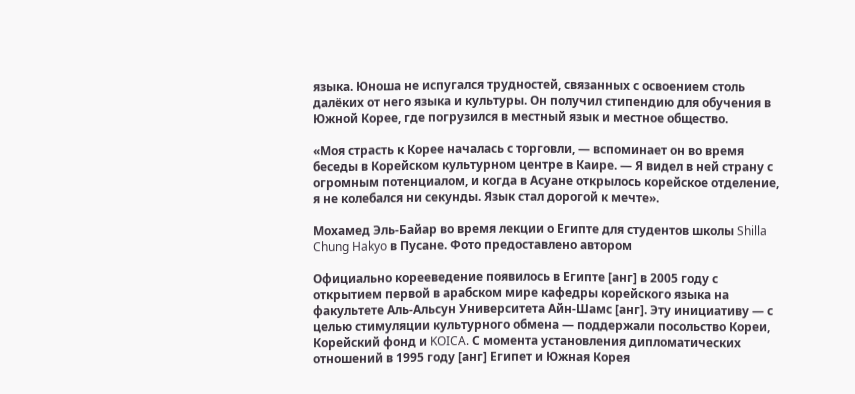языка. Юноша не испугался трудностей, связанных с освоением столь далёких от него языка и культуры. Он получил стипендию для обучения в Южной Корее, где погрузился в местный язык и местное общество.

«Моя страсть к Корее началась с торговли, — вспоминает он во время беседы в Корейском культурном центре в Каире. — Я видел в ней страну с огромным потенциалом, и когда в Асуане открылось корейское отделение, я не колебался ни секунды. Язык стал дорогой к мечте».

Мохамед Эль-Байар во время лекции о Египте для студентов школы Shilla Chung Hakyo в Пусане. Фото предоставлено автором

Официально корееведение появилось в Египте [анг] в 2005 году с открытием первой в арабском мире кафедры корейского языка на факультете Аль-Альсун Университета Айн-Шамс [анг]. Эту инициативу — с целью стимуляции культурного обмена — поддержали посольство Кореи, Корейский фонд и KOICA. С момента установления дипломатических отношений в 1995 году [анг] Египет и Южная Корея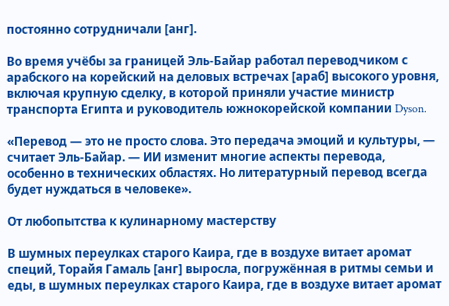постоянно сотрудничали [анг].

Во время учёбы за границей Эль-Байар работал переводчиком с арабского на корейский на деловых встречах [араб] высокого уровня, включая крупную сделку, в которой приняли участие министр транспорта Египта и руководитель южнокорейской компании Dyson.

«Перевод — это не просто слова. Это передача эмоций и культуры, — считает Эль-Байар. — ИИ изменит многие аспекты перевода, особенно в технических областях. Но литературный перевод всегда будет нуждаться в человеке».

От любопытства к кулинарному мастерству

В шумных переулках старого Каира, где в воздухе витает аромат специй, Торайя Гамаль [анг] выросла, погружённая в ритмы семьи и еды, в шумных переулках старого Каира, где в воздухе витает аромат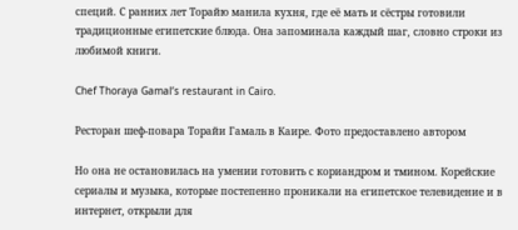специй. С ранних лет Торайю манила кухня, где её мать и сёстры готовили традиционные египетские блюда. Она запоминала каждый шаг, словно строки из любимой книги.

Chef Thoraya Gamal’s restaurant in Cairo.

Ресторан шеф-повара Торайи Гамаль в Каире. Фото предоставлено автором

Но она не остановилась на умении готовить с кориандром и тмином. Корейские сериалы и музыка, которые постепенно проникали на египетское телевидение и в интернет, открыли для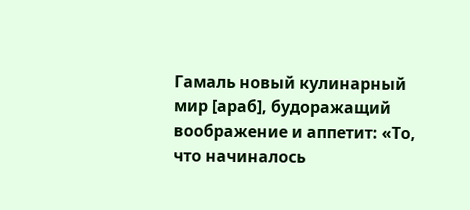Гамаль новый кулинарный мир [араб], будоражащий воображение и аппетит: «То, что начиналось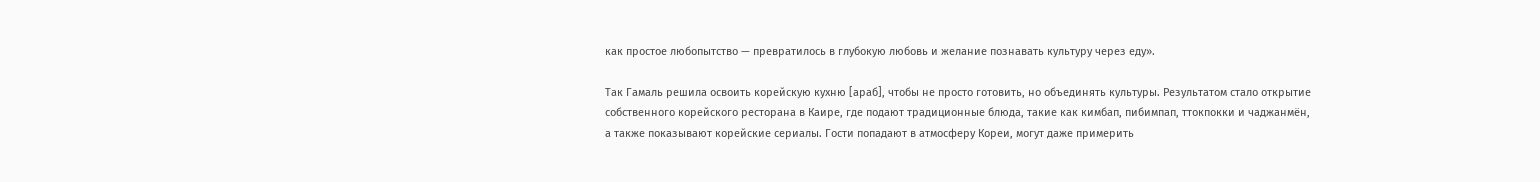как простое любопытство — превратилось в глубокую любовь и желание познавать культуру через еду».

Так Гамаль решила освоить корейскую кухню [араб], чтобы не просто готовить, но объединять культуры. Результатом стало открытие собственного корейского ресторана в Каире, где подают традиционные блюда, такие как кимбап, пибимпап, ттокпокки и чаджанмён, а также показывают корейские сериалы. Гости попадают в атмосферу Кореи, могут даже примерить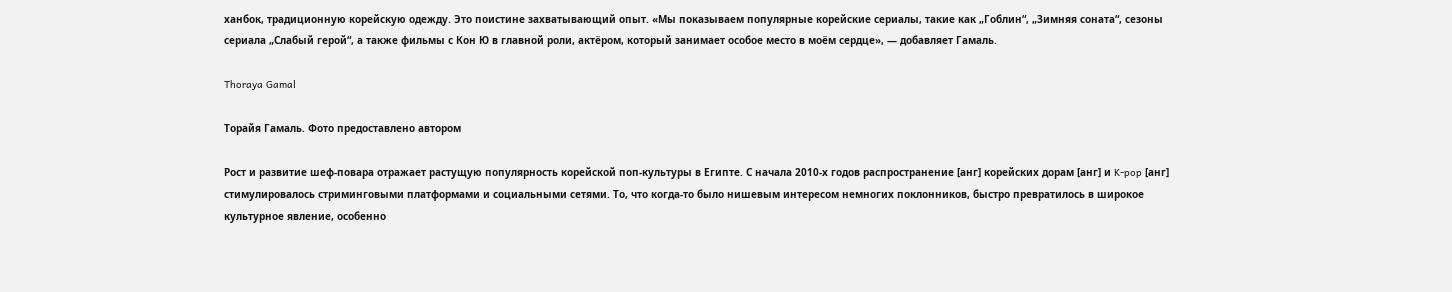ханбок, традиционную корейскую одежду. Это поистине захватывающий опыт. «Мы показываем популярные корейские сериалы, такие как „Гоблин“, „Зимняя соната“, сезоны сериала „Слабый герой“, а также фильмы с Кон Ю в главной роли, актёром, который занимает особое место в моём сердце», — добавляет Гамаль.

Thoraya Gamal

Торайя Гамаль. Фото предоставлено автором

Рост и развитие шеф-повара отражает растущую популярность корейской поп-культуры в Египте. С начала 2010-х годов распространение [анг] корейских дорам [анг] и K-pop [анг] стимулировалось стриминговыми платформами и социальными сетями. То, что когда-то было нишевым интересом немногих поклонников, быстро превратилось в широкое культурное явление, особенно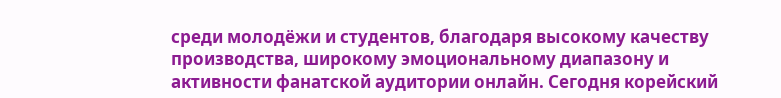среди молодёжи и студентов, благодаря высокому качеству производства, широкому эмоциональному диапазону и активности фанатской аудитории онлайн. Сегодня корейский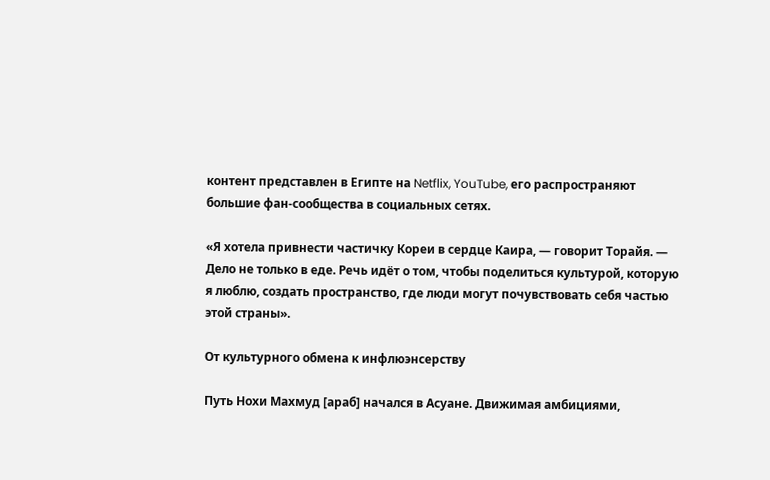контент представлен в Египте на Netflix, YouTube, его распространяют большие фан-сообщества в социальных сетях.

«Я хотела привнести частичку Кореи в сердце Каира, — говорит Торайя. — Дело не только в еде. Речь идёт о том, чтобы поделиться культурой, которую я люблю, создать пространство, где люди могут почувствовать себя частью этой страны».

От культурного обмена к инфлюэнсерству

Путь Нохи Махмуд [араб] начался в Асуане. Движимая амбициями,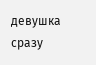девушка сразу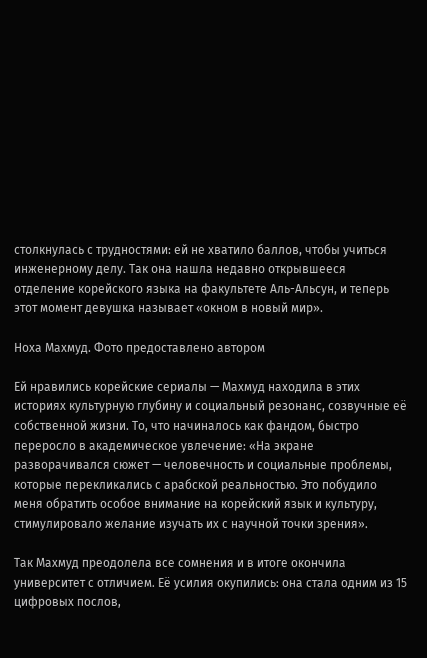столкнулась с трудностями: ей не хватило баллов, чтобы учиться инженерному делу. Так она нашла недавно открывшееся отделение корейского языка на факультете Аль-Альсун, и теперь этот момент девушка называет «окном в новый мир».

Ноха Махмуд. Фото предоставлено автором

Ей нравились корейские сериалы — Махмуд находила в этих историях культурную глубину и социальный резонанс, созвучные её собственной жизни. То, что начиналось как фандом, быстро переросло в академическое увлечение: «На экране разворачивался сюжет — человечность и социальные проблемы, которые перекликались с арабской реальностью. Это побудило меня обратить особое внимание на корейский язык и культуру, стимулировало желание изучать их с научной точки зрения».

Так Махмуд преодолела все сомнения и в итоге окончила университет с отличием. Её усилия окупились: она стала одним из 15 цифровых послов,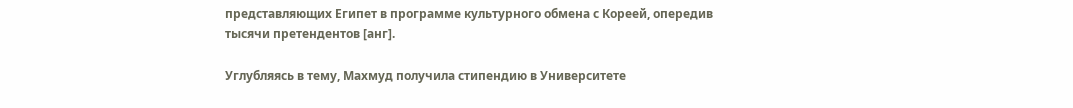представляющих Египет в программе культурного обмена с Кореей, опередив тысячи претендентов [анг].

Углубляясь в тему, Махмуд получила стипендию в Университете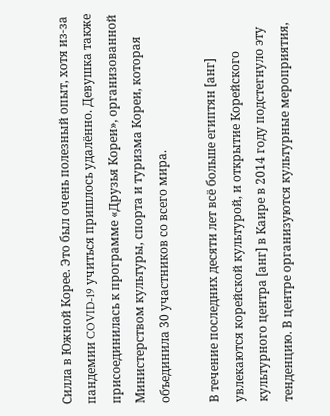Силла в Южной Корее. Это был очень полезный опыт, хотя из-за пандемии COVID-19 учиться пришлось удалённо. Девушка также присоединилась к программе «Друзья Кореи», организованной Министерством культуры, спорта и туризма Кореи, которая объединила 30 участников со всего мира.

В течение последних десяти лет всё больше египтян [анг] увлекаются корейской культурой, и открытие Корейского культурного центра [анг] в Каире в 2014 году подстегнуло эту тенденцию. В центре организуются культурные мероприятия,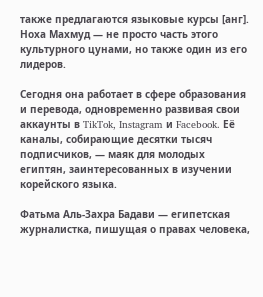также предлагаются языковые курсы [анг]. Ноха Махмуд — не просто часть этого культурного цунами, но также один из его лидеров.

Сегодня она работает в сфере образования и перевода, одновременно развивая свои аккаунты в TikTok, Instagram и Facebook. Её каналы, собирающие десятки тысяч подписчиков, — маяк для молодых египтян, заинтересованных в изучении корейского языка.

Фатьма Аль-Захра Бадави — египетская журналистка, пишущая о правах человека,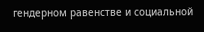гендерном равенстве и социальной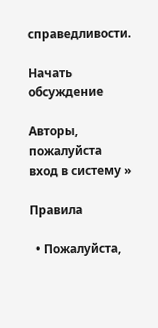справедливости.

Начать обсуждение

Авторы, пожалуйста вход в систему »

Правила

  • Пожалуйста,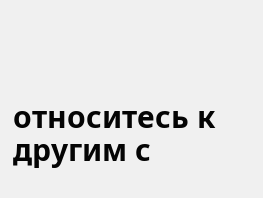относитесь к другим с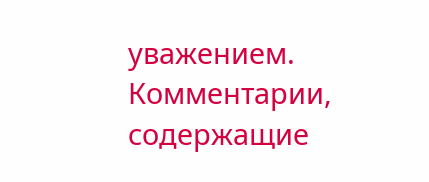уважением. Комментарии, содержащие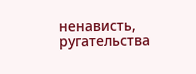ненависть, ругательства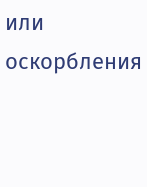или оскорбления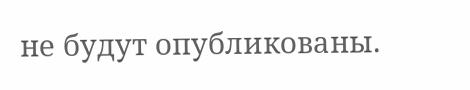не будут опубликованы.